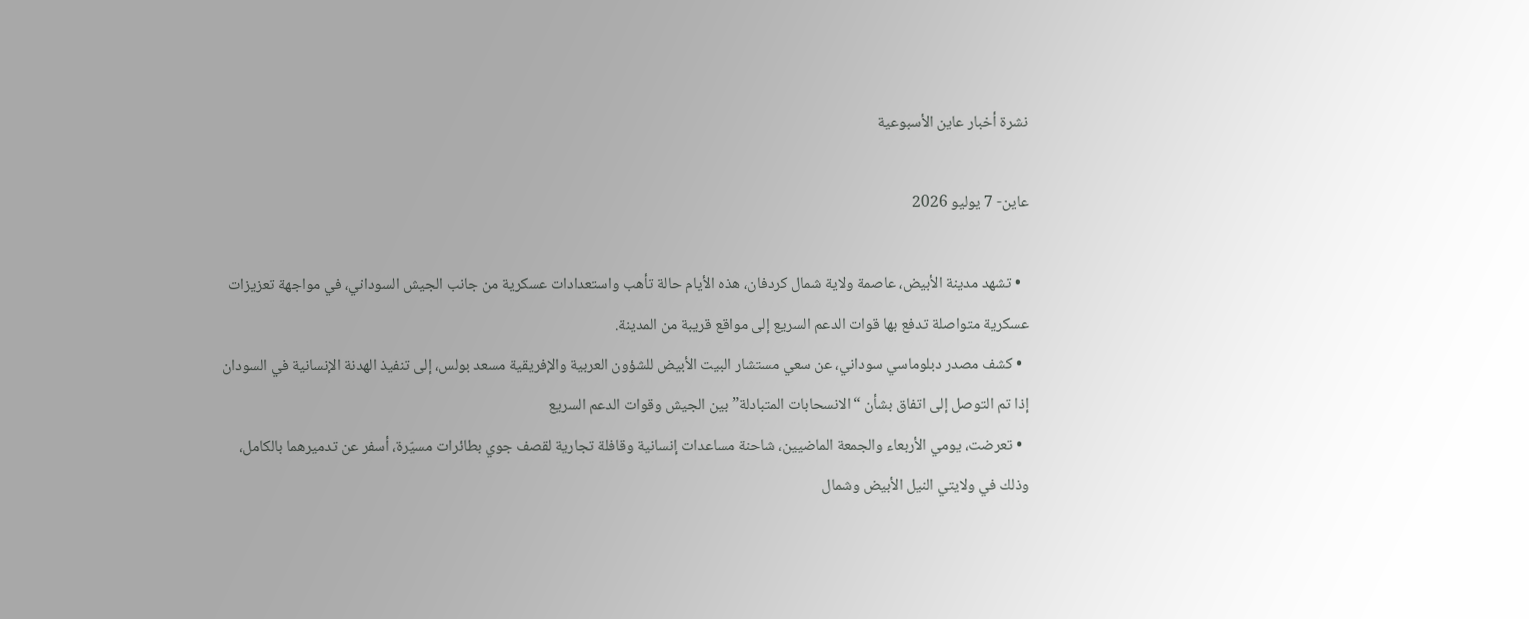نشرة أخبار عاين الأسبوعية

عاين- 7 يوليو 2026

  • تشهد مدينة الأبيض، عاصمة ولاية شمال كردفان، هذه الأيام حالة تأهب واستعدادات عسكرية من جانب الجيش السوداني، في مواجهة تعزيزات عسكرية متواصلة تدفع بها قوات الدعم السريع إلى مواقع قريبة من المدينة.
  • كشف مصدر دبلوماسي سوداني، عن سعي مستشار البيت الأبيض للشؤون العربية والإفريقية مسعد بولس، إلى تنفيذ الهدنة الإنسانية في السودان إذا تم التوصل إلى اتفاق بشأن “الانسحابات المتبادلة” بين الجيش وقوات الدعم السريع
  • تعرضت، يومي الأربعاء والجمعة الماضيين، شاحنة مساعدات إنسانية وقافلة تجارية لقصف جوي بطائرات مسيّرة، أسفر عن تدميرهما بالكامل، وذلك في ولايتي النيل الأبيض وشمال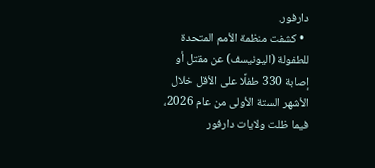دارفور.
  • كشفت منظمة الأمم المتحدة للطفولة (اليونيسف) عن مقتل أو إصابة 330 طفلًا على الأقل خلال الأشهر الستة الأولى من عام 2026، فيما ظلت ولايات دارفور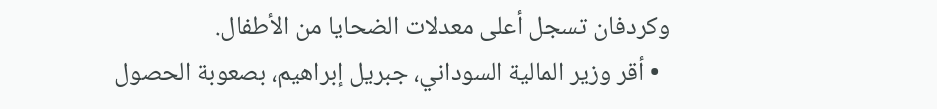وكردفان تسجل أعلى معدلات الضحايا من الأطفال.
  • أقر وزير المالية السوداني، جبريل إبراهيم، بصعوبة الحصول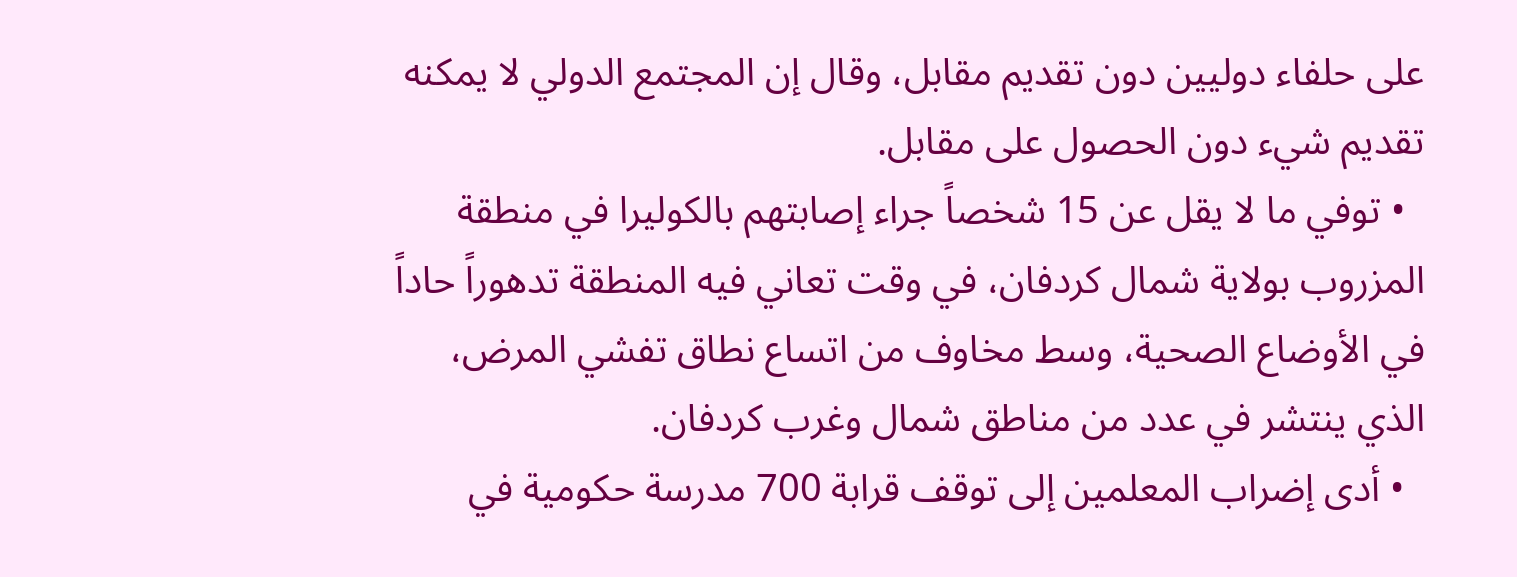على حلفاء دوليين دون تقديم مقابل، وقال إن المجتمع الدولي لا يمكنه تقديم شيء دون الحصول على مقابل.
  • توفي ما لا يقل عن 15 شخصاً جراء إصابتهم بالكوليرا في منطقة المزروب بولاية شمال كردفان، في وقت تعاني فيه المنطقة تدهوراً حاداً في الأوضاع الصحية، وسط مخاوف من اتساع نطاق تفشي المرض، الذي ينتشر في عدد من مناطق شمال وغرب كردفان.
  • أدى إضراب المعلمين إلى توقف قرابة 700 مدرسة حكومية في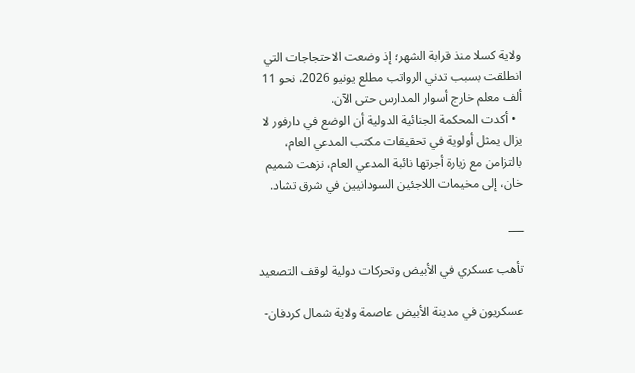ولاية كسلا منذ قرابة الشهر؛ إذ وضعت الاحتجاجات التي انطلقت بسبب تدني الرواتب مطلع يونيو 2026، نحو 11 ألف معلم خارج أسوار المدارس حتى الآن.
  • أكدت المحكمة الجنائية الدولية أن الوضع في دارفور لا يزال يمثل أولوية في تحقيقات مكتب المدعي العام، بالتزامن مع زيارة أجرتها نائبة المدعي العام، نزهت شميم خان، إلى مخيمات اللاجئين السودانيين في شرق تشاد.

___

تأهب عسكري في الأبيض وتحركات دولية لوقف التصعيد

عسكريون في مدينة الأبيض عاصمة ولاية شمال كردفان-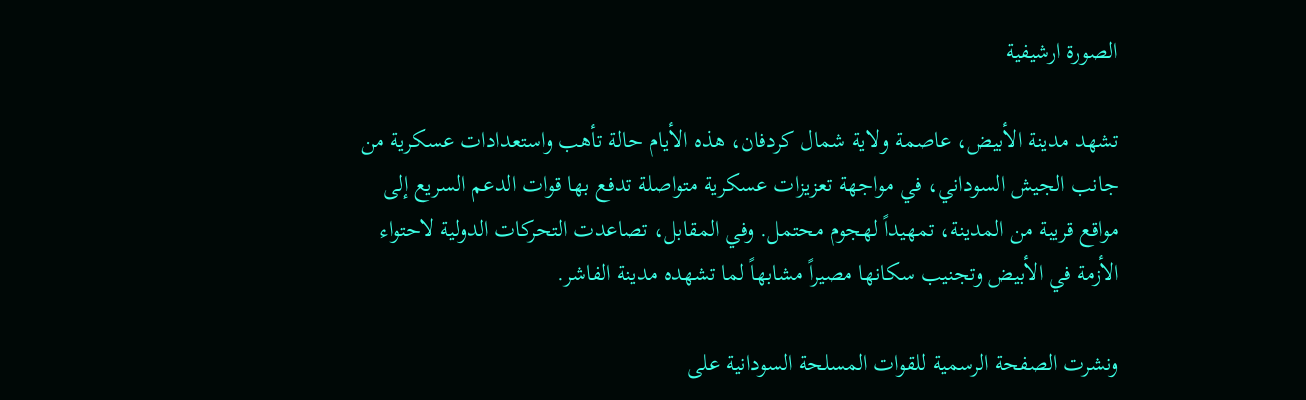الصورة ارشيفية

تشهد مدينة الأبيض، عاصمة ولاية شمال كردفان، هذه الأيام حالة تأهب واستعدادات عسكرية من جانب الجيش السوداني، في مواجهة تعزيزات عسكرية متواصلة تدفع بها قوات الدعم السريع إلى مواقع قريبة من المدينة، تمهيداً لهجوم محتمل. وفي المقابل، تصاعدت التحركات الدولية لاحتواء الأزمة في الأبيض وتجنيب سكانها مصيراً مشابهاً لما تشهده مدينة الفاشر.

ونشرت الصفحة الرسمية للقوات المسلحة السودانية على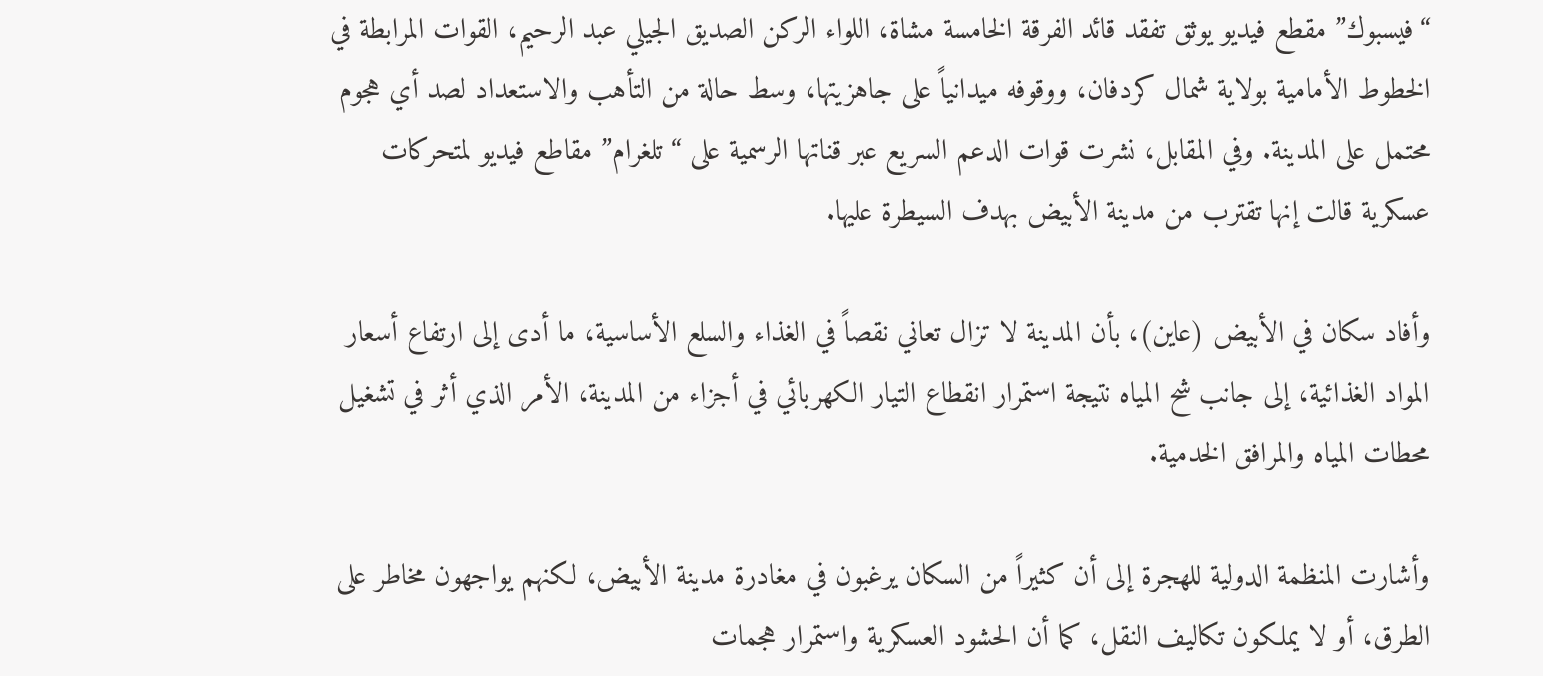“فيسبوك” مقطع فيديو يوثق تفقد قائد الفرقة الخامسة مشاة، اللواء الركن الصديق الجيلي عبد الرحيم، القوات المرابطة في الخطوط الأمامية بولاية شمال كردفان، ووقوفه ميدانياً على جاهزيتها، وسط حالة من التأهب والاستعداد لصد أي هجوم محتمل على المدينة. وفي المقابل، نشرت قوات الدعم السريع عبر قناتها الرسمية على “تلغرام” مقاطع فيديو لمتحركات عسكرية قالت إنها تقترب من مدينة الأبيض بهدف السيطرة عليها.

وأفاد سكان في الأبيض (عاين)، بأن المدينة لا تزال تعاني نقصاً في الغذاء والسلع الأساسية، ما أدى إلى ارتفاع أسعار المواد الغذائية، إلى جانب شح المياه نتيجة استمرار انقطاع التيار الكهربائي في أجزاء من المدينة، الأمر الذي أثر في تشغيل محطات المياه والمرافق الخدمية.

وأشارت المنظمة الدولية للهجرة إلى أن كثيراً من السكان يرغبون في مغادرة مدينة الأبيض، لكنهم يواجهون مخاطر على الطرق، أو لا يملكون تكاليف النقل، كما أن الحشود العسكرية واستمرار هجمات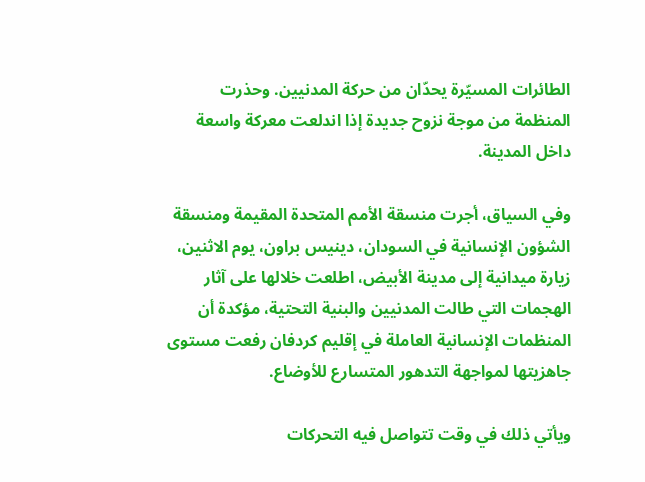الطائرات المسيّرة يحدّان من حركة المدنيين. وحذرت المنظمة من موجة نزوح جديدة إذا اندلعت معركة واسعة داخل المدينة.

وفي السياق، أجرت منسقة الأمم المتحدة المقيمة ومنسقة الشؤون الإنسانية في السودان، دينيس براون، يوم الاثنين، زيارة ميدانية إلى مدينة الأبيض، اطلعت خلالها على آثار الهجمات التي طالت المدنيين والبنية التحتية، مؤكدة أن المنظمات الإنسانية العاملة في إقليم كردفان رفعت مستوى جاهزيتها لمواجهة التدهور المتسارع للأوضاع.

ويأتي ذلك في وقت تتواصل فيه التحركات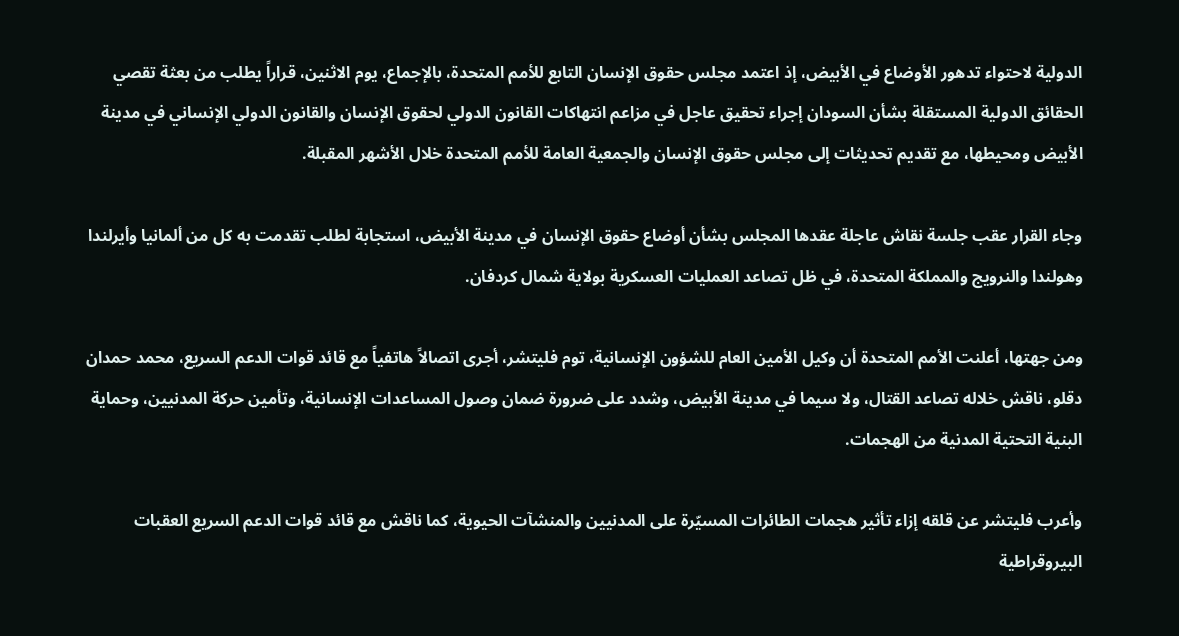الدولية لاحتواء تدهور الأوضاع في الأبيض، إذ اعتمد مجلس حقوق الإنسان التابع للأمم المتحدة، بالإجماع، يوم الاثنين، قراراً يطلب من بعثة تقصي الحقائق الدولية المستقلة بشأن السودان إجراء تحقيق عاجل في مزاعم انتهاكات القانون الدولي لحقوق الإنسان والقانون الدولي الإنساني في مدينة الأبيض ومحيطها، مع تقديم تحديثات إلى مجلس حقوق الإنسان والجمعية العامة للأمم المتحدة خلال الأشهر المقبلة.

وجاء القرار عقب جلسة نقاش عاجلة عقدها المجلس بشأن أوضاع حقوق الإنسان في مدينة الأبيض، استجابة لطلب تقدمت به كل من ألمانيا وأيرلندا وهولندا والنرويج والمملكة المتحدة، في ظل تصاعد العمليات العسكرية بولاية شمال كردفان.

ومن جهتها، أعلنت الأمم المتحدة أن وكيل الأمين العام للشؤون الإنسانية، توم فليتشر، أجرى اتصالاً هاتفياً مع قائد قوات الدعم السريع، محمد حمدان دقلو، ناقش خلاله تصاعد القتال، ولا سيما في مدينة الأبيض، وشدد على ضرورة ضمان وصول المساعدات الإنسانية، وتأمين حركة المدنيين، وحماية البنية التحتية المدنية من الهجمات.

وأعرب فليتشر عن قلقه إزاء تأثير هجمات الطائرات المسيّرة على المدنيين والمنشآت الحيوية، كما ناقش مع قائد قوات الدعم السريع العقبات البيروقراطية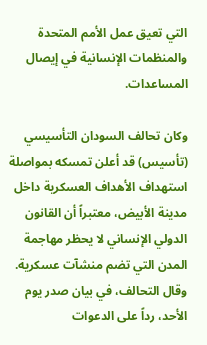التي تعيق عمل الأمم المتحدة والمنظمات الإنسانية في إيصال المساعدات.

وكان تحالف السودان التأسيسي (تأسيس) قد أعلن تمسكه بمواصلة استهداف الأهداف العسكرية داخل مدينة الأبيض، معتبراً أن القانون الدولي الإنساني لا يحظر مهاجمة المدن التي تضم منشآت عسكرية. وقال التحالف، في بيان صدر يوم الأحد، رداً على الدعوات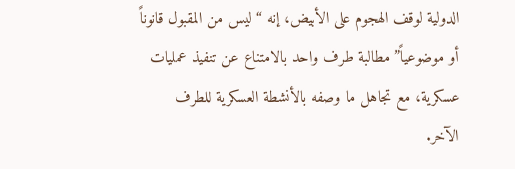الدولية لوقف الهجوم على الأبيض، إنه “ليس من المقبول قانوناً أو موضوعياً” مطالبة طرف واحد بالامتناع عن تنفيذ عمليات عسكرية، مع تجاهل ما وصفه بالأنشطة العسكرية للطرف الآخر.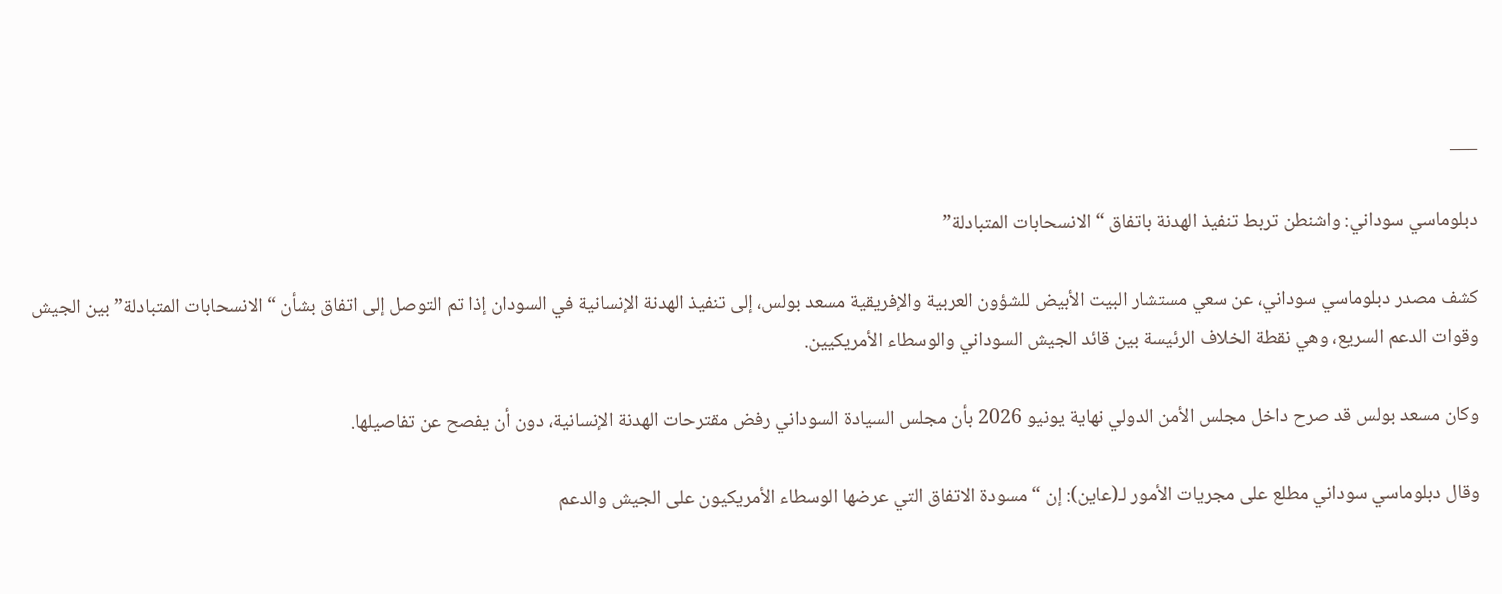___

دبلوماسي سوداني: واشنطن تربط تنفيذ الهدنة باتفاق “الانسحابات المتبادلة”

كشف مصدر دبلوماسي سوداني، عن سعي مستشار البيت الأبيض للشؤون العربية والإفريقية مسعد بولس، إلى تنفيذ الهدنة الإنسانية في السودان إذا تم التوصل إلى اتفاق بشأن “الانسحابات المتبادلة” بين الجيش وقوات الدعم السريع، وهي نقطة الخلاف الرئيسة بين قائد الجيش السوداني والوسطاء الأمريكيين.

وكان مسعد بولس قد صرح داخل مجلس الأمن الدولي نهاية يونيو 2026 بأن مجلس السيادة السوداني رفض مقترحات الهدنة الإنسانية، دون أن يفصح عن تفاصيلها.

وقال دبلوماسي سوداني مطلع على مجريات الأمور لـ(عاين): إن “مسودة الاتفاق التي عرضها الوسطاء الأمريكيون على الجيش والدعم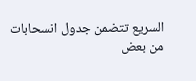السريع تتضمن جدول انسحابات من بعض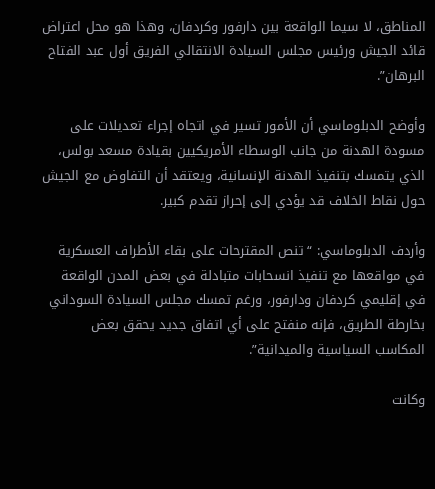المناطق، لا سيما الواقعة بين دارفور وكردفان، وهذا هو محل اعتراض قائد الجيش ورئيس مجلس السيادة الانتقالي الفريق أول عبد الفتاح البرهان”.

وأوضح الدبلوماسي أن الأمور تسير في اتجاه إجراء تعديلات على مسودة الهدنة من جانب الوسطاء الأمريكيين بقيادة مسعد بولس، الذي يتمسك بتنفيذ الهدنة الإنسانية، ويعتقد أن التفاوض مع الجيش حول نقاط الخلاف قد يؤدي إلى إحراز تقدم كبير.

وأردف الدبلوماسي: “تنص المقترحات على بقاء الأطراف العسكرية في مواقعها مع تنفيذ انسحابات متبادلة في بعض المدن الواقعة في إقليمي كردفان ودارفور، ورغم تمسك مجلس السيادة السوداني بخارطة الطريق، فإنه منفتح على أي اتفاق جديد يحقق بعض المكاسب السياسية والميدانية”.

وكانت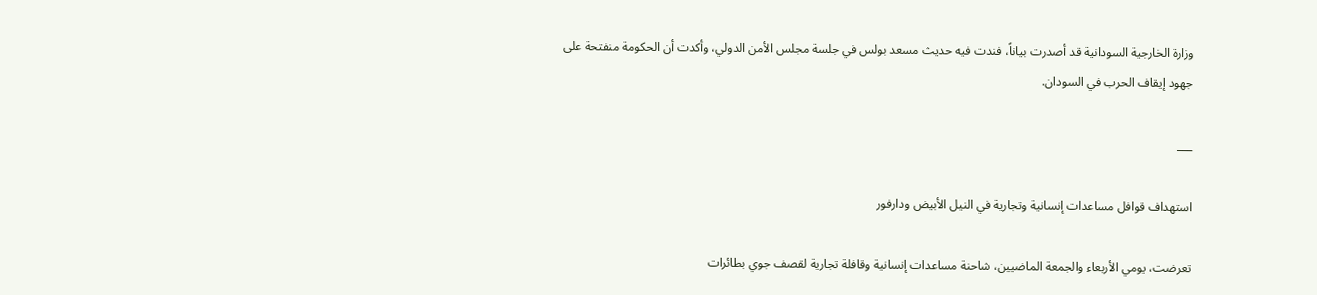وزارة الخارجية السودانية قد أصدرت بياناً، فندت فيه حديث مسعد بولس في جلسة مجلس الأمن الدولي، وأكدت أن الحكومة منفتحة على جهود إيقاف الحرب في السودان.

___

استهداف قوافل مساعدات إنسانية وتجارية في النيل الأبيض ودارفور

تعرضت، يومي الأربعاء والجمعة الماضيين، شاحنة مساعدات إنسانية وقافلة تجارية لقصف جوي بطائرات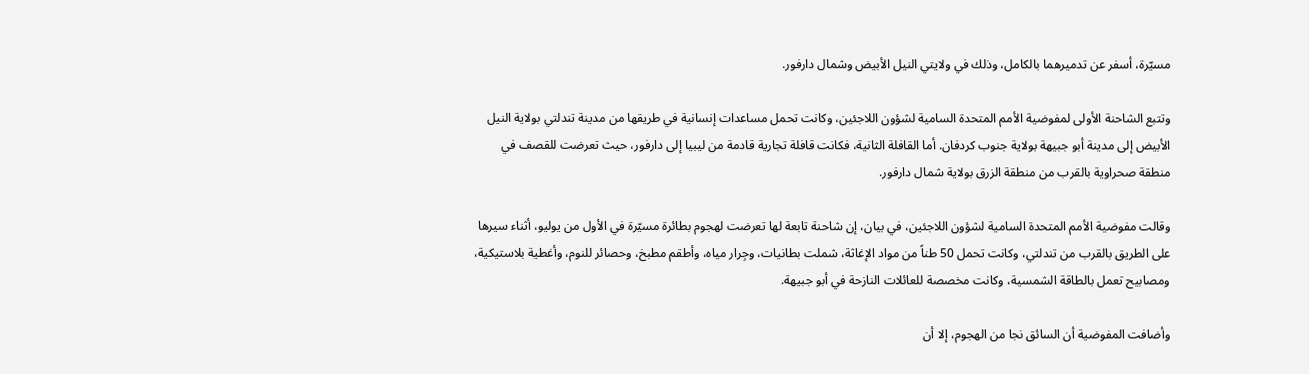مسيّرة، أسفر عن تدميرهما بالكامل، وذلك في ولايتي النيل الأبيض وشمال دارفور.

وتتبع الشاحنة الأولى لمفوضية الأمم المتحدة السامية لشؤون اللاجئين، وكانت تحمل مساعدات إنسانية في طريقها من مدينة تندلتي بولاية النيل الأبيض إلى مدينة أبو جبيهة بولاية جنوب كردفان. أما القافلة الثانية، فكانت قافلة تجارية قادمة من ليبيا إلى دارفور، حيث تعرضت للقصف في منطقة صحراوية بالقرب من منطقة الزرق بولاية شمال دارفور.

وقالت مفوضية الأمم المتحدة السامية لشؤون اللاجئين، في بيان، إن شاحنة تابعة لها تعرضت لهجوم بطائرة مسيّرة في الأول من يوليو، أثناء سيرها على الطريق بالقرب من تندلتي، وكانت تحمل 50 طناً من مواد الإغاثة، شملت بطانيات، وجِرار مياه، وأطقم مطبخ، وحصائر للنوم، وأغطية بلاستيكية، ومصابيح تعمل بالطاقة الشمسية، وكانت مخصصة للعائلات النازحة في أبو جبيهة.

وأضافت المفوضية أن السائق نجا من الهجوم، إلا أن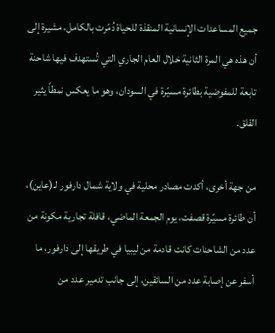جميع المساعدات الإنسانية المنقذة للحياة دُمّرت بالكامل، مشيرة إلى أن هذه هي المرة الثانية خلال العام الجاري التي تُستهدف فيها شاحنة تابعة للمفوضية بطائرة مسيّرة في السودان، وهو ما يعكس نمطاً يثير القلق.

من جهة أخرى، أكدت مصادر محلية في ولاية شمال دارفور لـ(عاين)، أن طائرة مسيّرة قصفت، يوم الجمعة الماضي، قافلة تجارية مكونة من عدد من الشاحنات كانت قادمة من ليبيا في طريقها إلى دارفور، ما أسفر عن إصابة عدد من السائقين، إلى جانب تدمير عدد من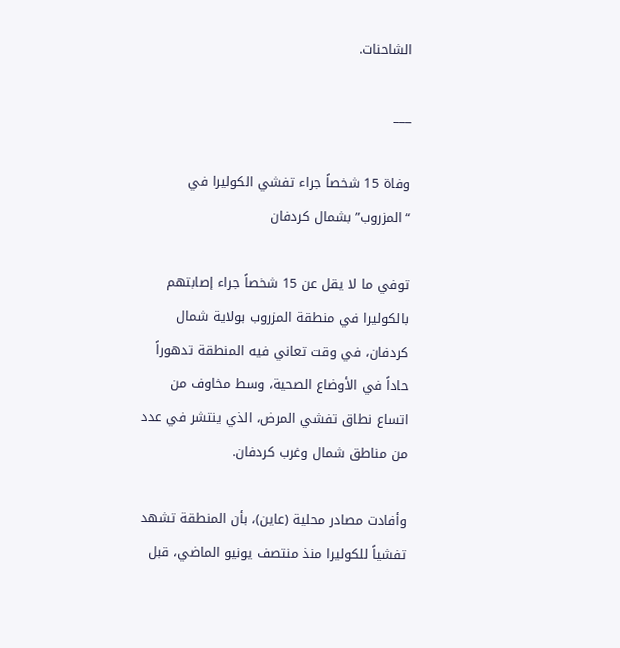الشاحنات.

___

وفاة 15 شخصاً جراء تفشي الكوليرا في “المزروب” بشمال كردفان

توفي ما لا يقل عن 15 شخصاً جراء إصابتهم بالكوليرا في منطقة المزروب بولاية شمال كردفان، في وقت تعاني فيه المنطقة تدهوراً حاداً في الأوضاع الصحية، وسط مخاوف من اتساع نطاق تفشي المرض، الذي ينتشر في عدد من مناطق شمال وغرب كردفان.

وأفادت مصادر محلية (عاين)، بأن المنطقة تشهد تفشياً للكوليرا منذ منتصف يونيو الماضي، قبل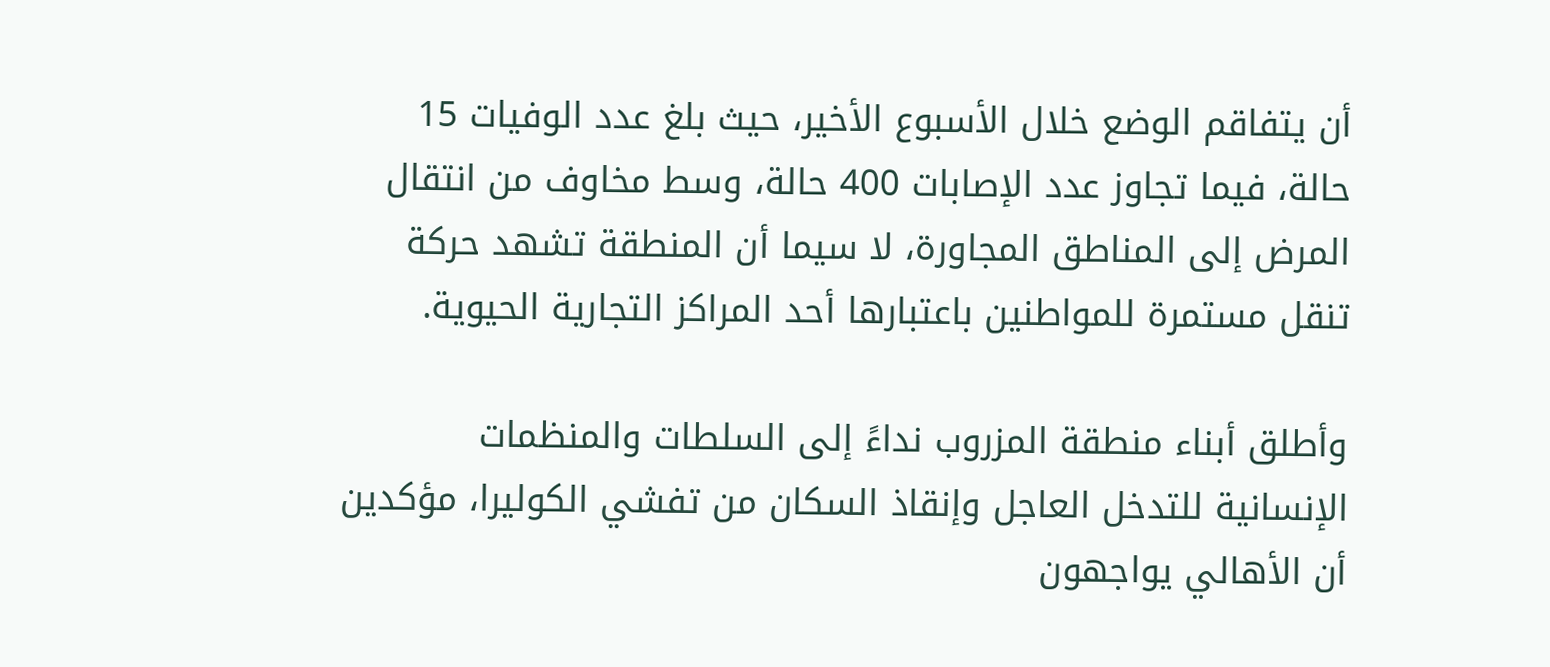أن يتفاقم الوضع خلال الأسبوع الأخير، حيث بلغ عدد الوفيات 15 حالة، فيما تجاوز عدد الإصابات 400 حالة، وسط مخاوف من انتقال المرض إلى المناطق المجاورة، لا سيما أن المنطقة تشهد حركة تنقل مستمرة للمواطنين باعتبارها أحد المراكز التجارية الحيوية.

وأطلق أبناء منطقة المزروب نداءً إلى السلطات والمنظمات الإنسانية للتدخل العاجل وإنقاذ السكان من تفشي الكوليرا، مؤكدين أن الأهالي يواجهون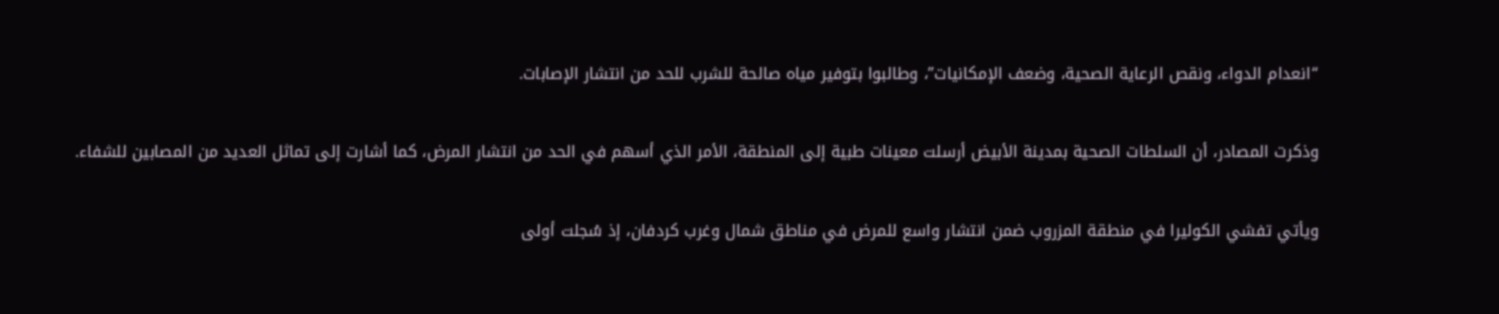“انعدام الدواء، ونقص الرعاية الصحية، وضعف الإمكانيات”، وطالبوا بتوفير مياه صالحة للشرب للحد من انتشار الإصابات.

وذكرت المصادر، أن السلطات الصحية بمدينة الأبيض أرسلت معينات طبية إلى المنطقة، الأمر الذي أسهم في الحد من انتشار المرض، كما أشارت إلى تماثل العديد من المصابين للشفاء.

ويأتي تفشي الكوليرا في منطقة المزروب ضمن انتشار واسع للمرض في مناطق شمال وغرب كردفان، إذ سُجلت أولى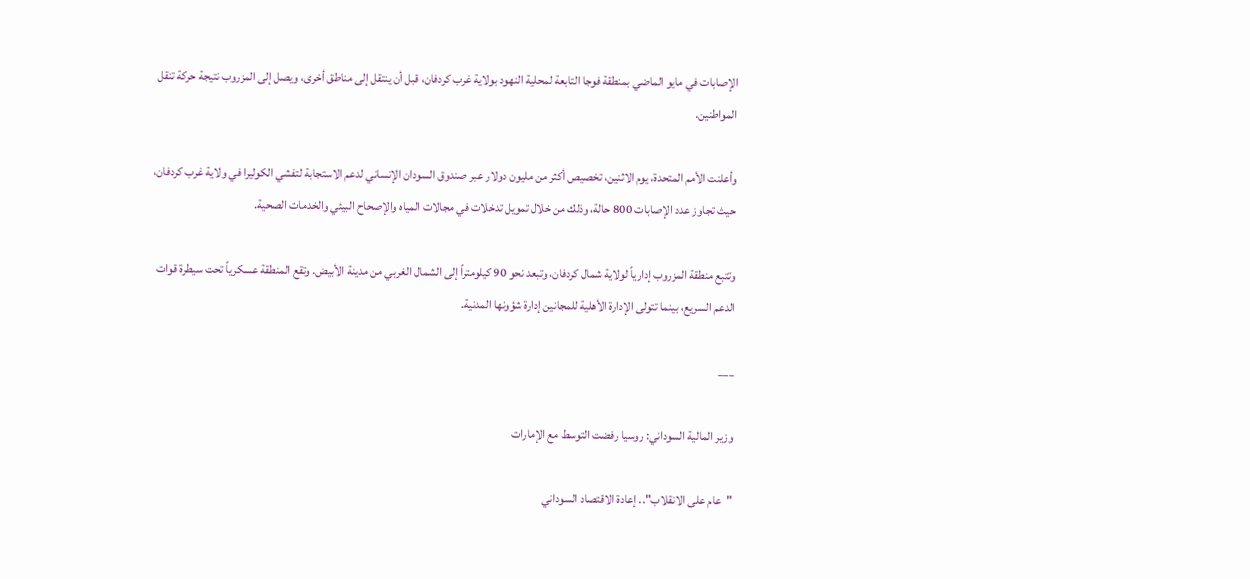الإصابات في مايو الماضي بمنطقة فوجا التابعة لمحلية النهود بولاية غرب كردفان، قبل أن ينتقل إلى مناطق أخرى، ويصل إلى المزروب نتيجة حركة تنقل المواطنين.

وأعلنت الأمم المتحدة، يوم الاثنين، تخصيص أكثر من مليون دولار عبر صندوق السودان الإنساني لدعم الاستجابة لتفشي الكوليرا في ولاية غرب كردفان، حيث تجاوز عدد الإصابات 800 حالة، وذلك من خلال تمويل تدخلات في مجالات المياه والإصحاح البيئي والخدمات الصحية.

وتتبع منطقة المزروب إدارياً لولاية شمال كردفان، وتبعد نحو 90 كيلومتراً إلى الشمال الغربي من مدينة الأبيض. وتقع المنطقة عسكرياً تحت سيطرة قوات الدعم السريع، بينما تتولى الإدارة الأهلية للمجانين إدارة شؤونها المدنية.

___

وزير المالية السوداني: روسيا رفضت التوسط مع الإمارات

"عام على الانقلاب".. إعادة الاقتصاد السوداني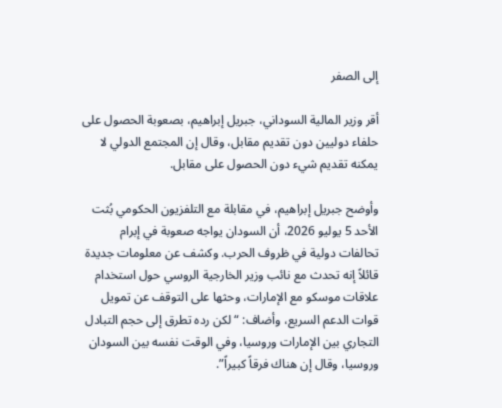إلى الصفر

أقر وزير المالية السوداني، جبريل إبراهيم، بصعوبة الحصول على حلفاء دوليين دون تقديم مقابل، وقال إن المجتمع الدولي لا يمكنه تقديم شيء دون الحصول على مقابل.

وأوضح جبريل إبراهيم، في مقابلة مع التلفزيون الحكومي بُثت الأحد 5 يوليو 2026، أن السودان يواجه صعوبة في إبرام تحالفات دولية في ظروف الحرب. وكشف عن معلومات جديدة قائلاً إنه تحدث مع نائب وزير الخارجية الروسي حول استخدام علاقات موسكو مع الإمارات، وحثها على التوقف عن تمويل قوات الدعم السريع، وأضاف: “لكن رده تطرق إلى حجم التبادل التجاري بين الإمارات وروسيا، وفي الوقت نفسه بين السودان وروسيا، وقال إن هناك فرقاً كبيراً”.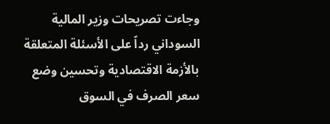وجاءت تصريحات وزير المالية السوداني رداً على الأسئلة المتعلقة بالأزمة الاقتصادية وتحسين وضع سعر الصرف في السوق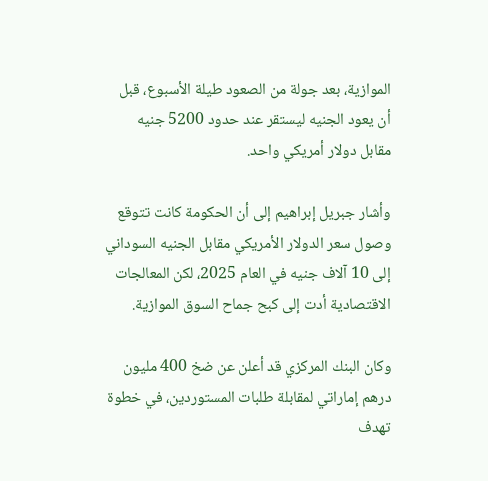الموازية، بعد جولة من الصعود طيلة الأسبوع، قبل أن يعود الجنيه ليستقر عند حدود 5200 جنيه مقابل دولار أمريكي واحد.

وأشار جبريل إبراهيم إلى أن الحكومة كانت تتوقع وصول سعر الدولار الأمريكي مقابل الجنيه السوداني إلى 10 آلاف جنيه في العام 2025، لكن المعالجات الاقتصادية أدت إلى كبح جماح السوق الموازية.

وكان البنك المركزي قد أعلن عن ضخ 400 مليون درهم إماراتي لمقابلة طلبات المستوردين، في خطوة تهدف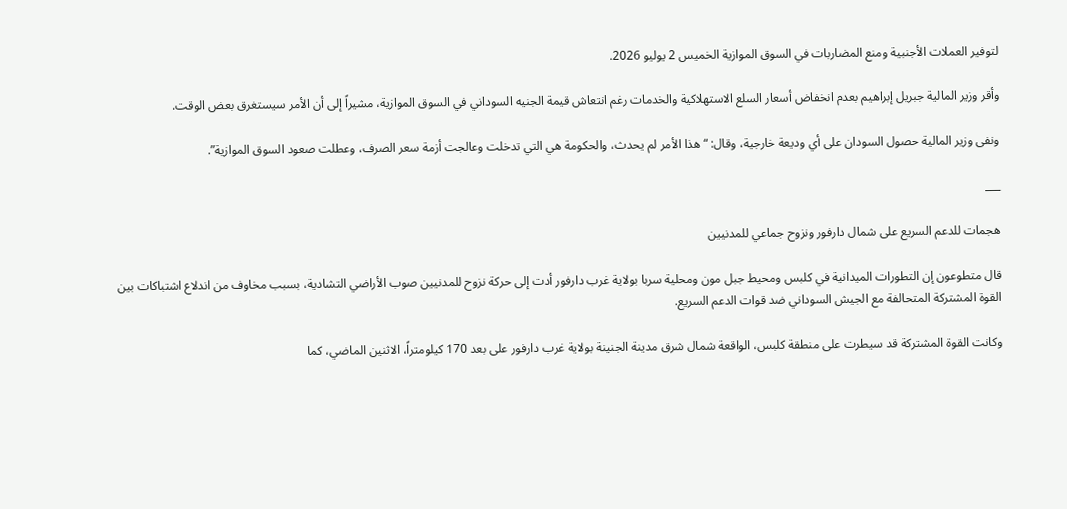لتوفير العملات الأجنبية ومنع المضاربات في السوق الموازية الخميس 2 يوليو 2026.

وأقر وزير المالية جبريل إبراهيم بعدم انخفاض أسعار السلع الاستهلاكية والخدمات رغم انتعاش قيمة الجنيه السوداني في السوق الموازية، مشيراً إلى أن الأمر سيستغرق بعض الوقت.

ونفى وزير المالية حصول السودان على أي وديعة خارجية، وقال: “هذا الأمر لم يحدث، والحكومة هي التي تدخلت وعالجت أزمة سعر الصرف، وعطلت صعود السوق الموازية”.

___

هجمات للدعم السريع على شمال دارفور ونزوح جماعي للمدنيين

قال متطوعون إن التطورات الميدانية في كلبس ومحيط جبل مون ومحلية سربا بولاية غرب دارفور أدت إلى حركة نزوح للمدنيين صوب الأراضي التشادية، بسبب مخاوف من اندلاع اشتباكات بين القوة المشتركة المتحالفة مع الجيش السوداني ضد قوات الدعم السريع.

وكانت القوة المشتركة قد سيطرت على منطقة كلبس، الواقعة شمال شرق مدينة الجنينة بولاية غرب دارفور على بعد 170 كيلومتراً، الاثنين الماضي، كما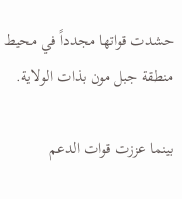حشدت قواتها مجدداً في محيط منطقة جبل مون بذات الولاية.

بينما عززت قوات الدعم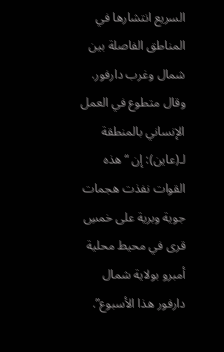السريع انتشارها في المناطق الفاصلة بين شمال وغرب دارفور. وقال متطوع في العمل الإنساني بالمنطقة لـ(عاين): إن “هذه القوات نفذت هجمات جوية وبرية على خمسِ قرى في محيط محلية أمبرو بولاية شمال دارفور هذا الأسبوع”.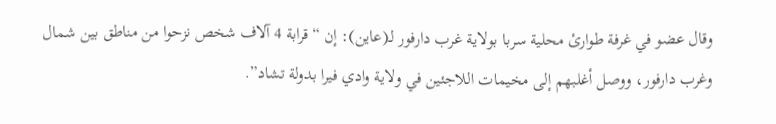وقال عضو في غرفة طوارئ محلية سربا بولاية غرب دارفور لـ(عاين): إن “قرابة 4 آلاف شخص نزحوا من مناطق بين شمال وغرب دارفور، ووصل أغلبهم إلى مخيمات اللاجئين في ولاية وادي فيرا بدولة تشاد”.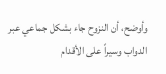وأوضح، أن النزوح جاء بشكل جماعي عبر الدواب وسيراً على الأقدام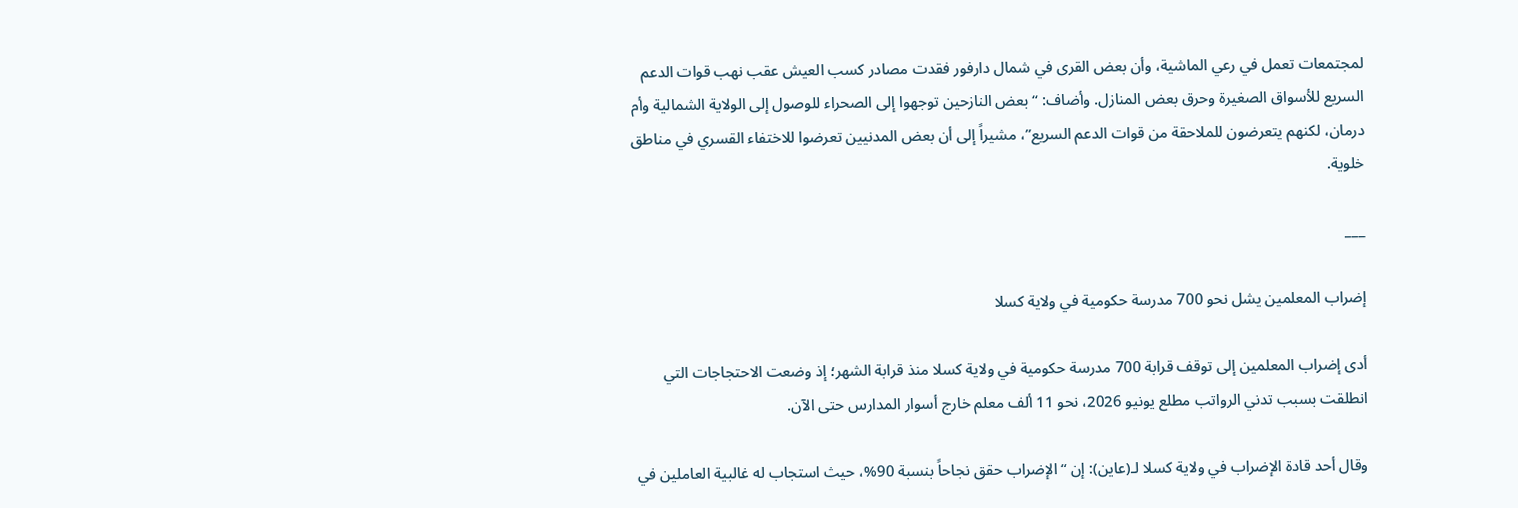لمجتمعات تعمل في رعي الماشية، وأن بعض القرى في شمال دارفور فقدت مصادر كسب العيش عقب نهب قوات الدعم السريع للأسواق الصغيرة وحرق بعض المنازل. وأضاف: “بعض النازحين توجهوا إلى الصحراء للوصول إلى الولاية الشمالية وأم درمان، لكنهم يتعرضون للملاحقة من قوات الدعم السريع”، مشيراً إلى أن بعض المدنيين تعرضوا للاختفاء القسري في مناطق خلوية.

___

إضراب المعلمين يشل نحو 700 مدرسة حكومية في ولاية كسلا

أدى إضراب المعلمين إلى توقف قرابة 700 مدرسة حكومية في ولاية كسلا منذ قرابة الشهر؛ إذ وضعت الاحتجاجات التي انطلقت بسبب تدني الرواتب مطلع يونيو 2026، نحو 11 ألف معلم خارج أسوار المدارس حتى الآن.

وقال أحد قادة الإضراب في ولاية كسلا لـ(عاين): إن “الإضراب حقق نجاحاً بنسبة 90%، حيث استجاب له غالبية العاملين في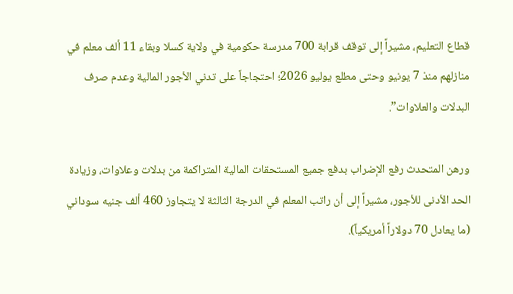قطاع التعليم، مشيراً إلى توقف قرابة 700 مدرسة حكومية في ولاية كسلا وبقاء 11 ألف معلم في منازلهم منذ 7 يونيو وحتى مطلع يوليو 2026؛ احتجاجاً على تدني الأجور المالية وعدم صرف البدلات والعلاوات”.

ورهن المتحدث رفع الإضراب بدفع جميع المستحقات المالية المتراكمة من بدلات وعلاوات، وزيادة الحد الأدنى للأجور، مشيراً إلى أن راتب المعلم في الدرجة الثالثة لا يتجاوز 460 ألف جنيه سوداني (ما يعادل 70 دولاراً أمريكياً).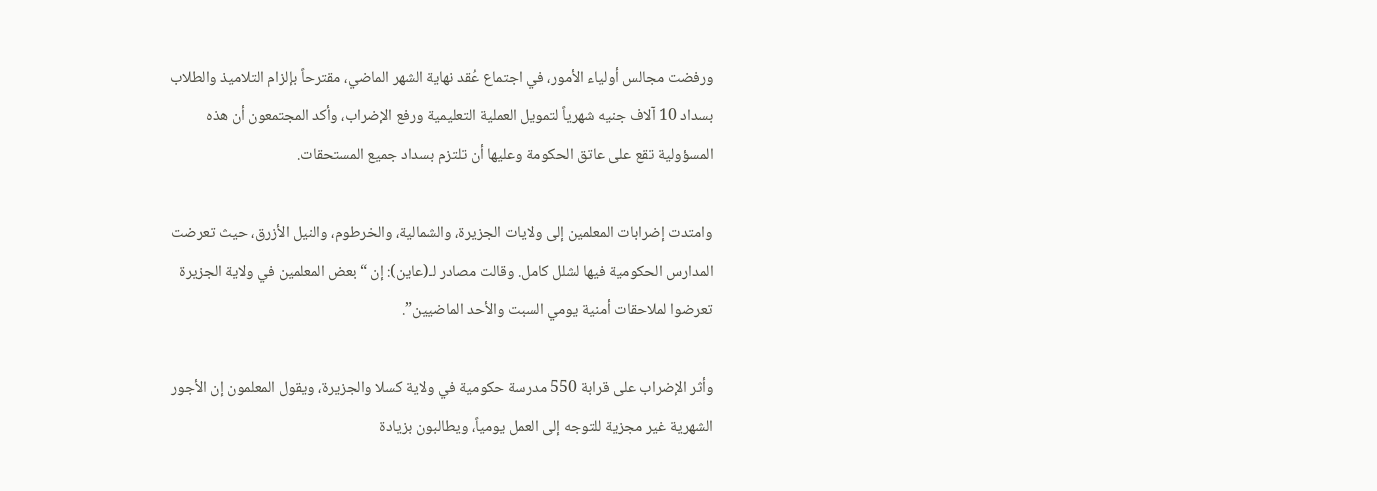ورفضت مجالس أولياء الأمور، في اجتماع عُقد نهاية الشهر الماضي، مقترحاً بإلزام التلاميذ والطلاب بسداد 10 آلاف جنيه شهرياً لتمويل العملية التعليمية ورفع الإضراب، وأكد المجتمعون أن هذه المسؤولية تقع على عاتق الحكومة وعليها أن تلتزم بسداد جميع المستحقات.

وامتدت إضرابات المعلمين إلى ولايات الجزيرة، والشمالية، والخرطوم، والنيل الأزرق، حيث تعرضت المدارس الحكومية فيها لشلل كامل. وقالت مصادر لـ(عاين): إن “بعض المعلمين في ولاية الجزيرة تعرضوا لملاحقات أمنية يومي السبت والأحد الماضيين”.

وأثر الإضراب على قرابة 550 مدرسة حكومية في ولاية كسلا والجزيرة، ويقول المعلمون إن الأجور الشهرية غير مجزية للتوجه إلى العمل يومياً، ويطالبون بزيادة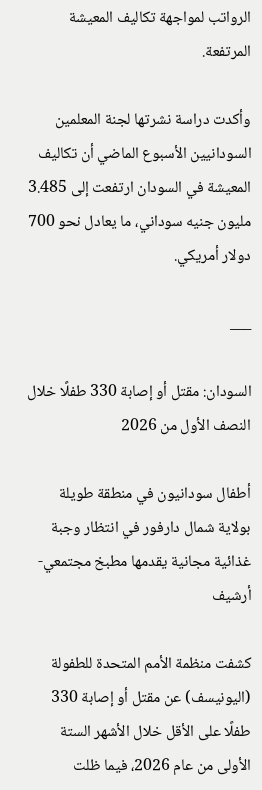الرواتب لمواجهة تكاليف المعيشة المرتفعة.

وأكدت دراسة نشرتها لجنة المعلمين السودانيين الأسبوع الماضي أن تكاليف المعيشة في السودان ارتفعت إلى 3.485 مليون جنيه سوداني، ما يعادل نحو 700 دولار أمريكي.

___

السودان: مقتل أو إصابة 330 طفلًا خلال النصف الأول من 2026

أطفال سودانيون في منطقة طويلة بولاية شمال دارفور في انتظار وجبة غذائية مجانية يقدمها مطبخ مجتمعي- أرشيف

كشفت منظمة الأمم المتحدة للطفولة (اليونيسف) عن مقتل أو إصابة 330 طفلًا على الأقل خلال الأشهر الستة الأولى من عام 2026، فيما ظلت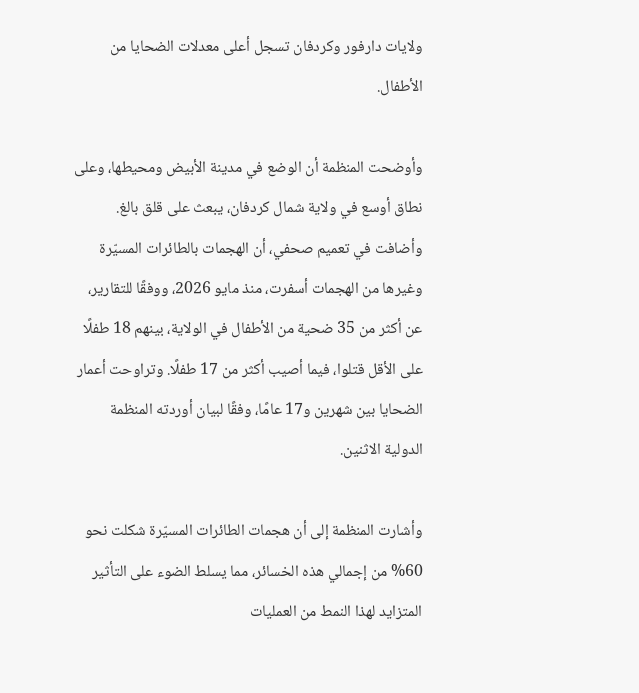ولايات دارفور وكردفان تسجل أعلى معدلات الضحايا من الأطفال.

وأوضحت المنظمة أن الوضع في مدينة الأبيض ومحيطها، وعلى نطاق أوسع في ولاية شمال كردفان، يبعث على قلق بالغ. وأضافت في تعميم صحفي، أن الهجمات بالطائرات المسيّرة وغيرها من الهجمات أسفرت، منذ مايو 2026، ووفقًا للتقارير، عن أكثر من 35 ضحية من الأطفال في الولاية، بينهم 18 طفلًا على الأقل قتلوا، فيما أصيب أكثر من 17 طفلًا. وتراوحت أعمار الضحايا بين شهرين و17 عامًا، وفقًا لبيان أوردته المنظمة الدولية الاثنين.

وأشارت المنظمة إلى أن هجمات الطائرات المسيّرة شكلت نحو 60% من إجمالي هذه الخسائر، مما يسلط الضوء على التأثير المتزايد لهذا النمط من العمليات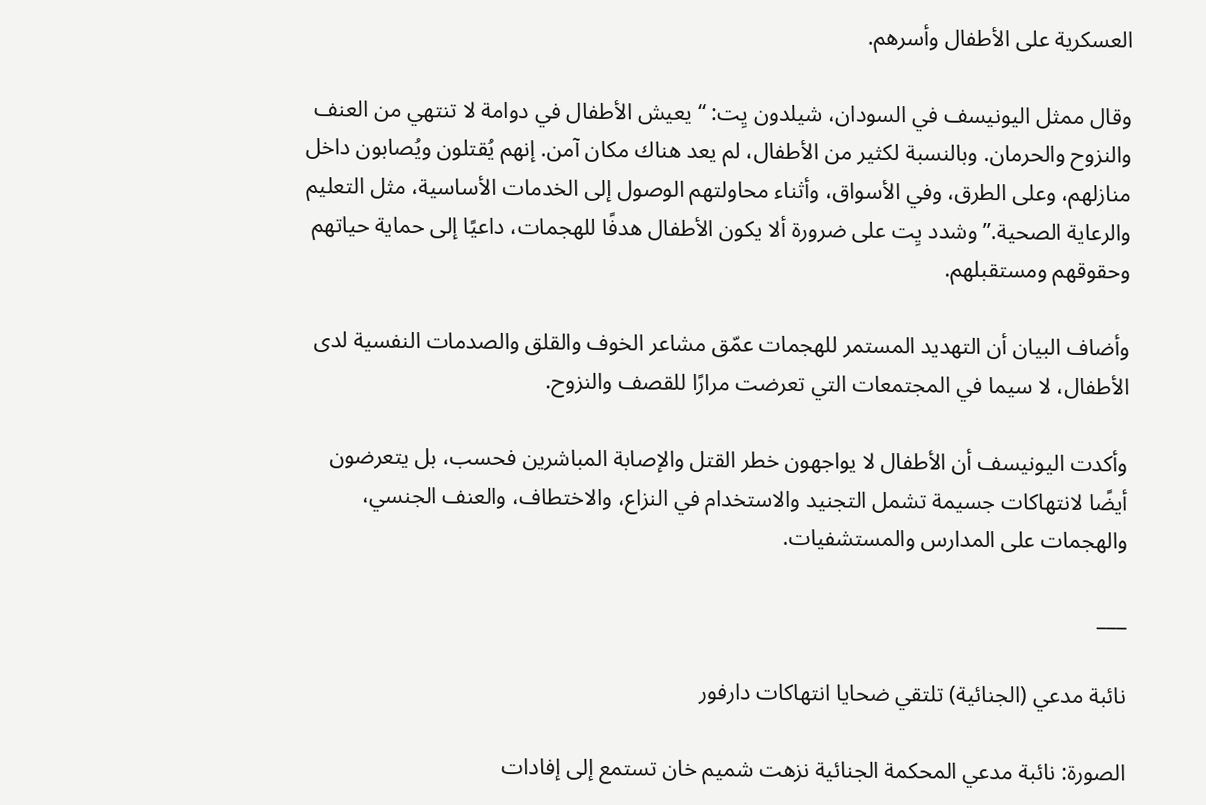العسكرية على الأطفال وأسرهم.

وقال ممثل اليونيسف في السودان، شيلدون يِت: “يعيش الأطفال في دوامة لا تنتهي من العنف والنزوح والحرمان. وبالنسبة لكثير من الأطفال، لم يعد هناك مكان آمن. إنهم يُقتلون ويُصابون داخل منازلهم، وعلى الطرق، وفي الأسواق، وأثناء محاولتهم الوصول إلى الخدمات الأساسية، مثل التعليم والرعاية الصحية.” وشدد يِت على ضرورة ألا يكون الأطفال هدفًا للهجمات، داعيًا إلى حماية حياتهم وحقوقهم ومستقبلهم.

وأضاف البيان أن التهديد المستمر للهجمات عمّق مشاعر الخوف والقلق والصدمات النفسية لدى الأطفال، لا سيما في المجتمعات التي تعرضت مرارًا للقصف والنزوح.

وأكدت اليونيسف أن الأطفال لا يواجهون خطر القتل والإصابة المباشرين فحسب، بل يتعرضون أيضًا لانتهاكات جسيمة تشمل التجنيد والاستخدام في النزاع، والاختطاف، والعنف الجنسي، والهجمات على المدارس والمستشفيات.

___

نائبة مدعي (الجنائية) تلتقي ضحايا انتهاكات دارفور

الصورة: نائبة مدعي المحكمة الجنائية نزهت شميم خان تستمع إلى إفادات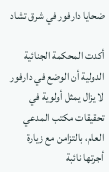ضحايا دارفور في شرق تشاد

أكدت المحكمة الجنائية الدولية أن الوضع في دارفور لا يزال يمثل أولوية في تحقيقات مكتب المدعي العام، بالتزامن مع زيارة أجرتها نائبة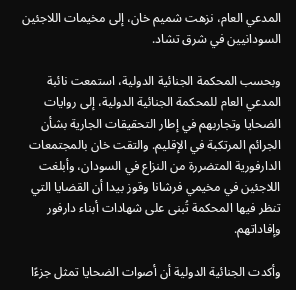المدعي العام، نزهت شميم خان، إلى مخيمات اللاجئين السودانيين في شرق تشاد.

وبحسب المحكمة الجنائية الدولية، استمعت نائبة المدعي العام للمحكمة الجنائية الدولية، إلى روايات الضحايا وتجاربهم في إطار التحقيقات الجارية بشأن الجرائم المرتكبة في الإقليم. والتقت خان بالمجتمعات الدارفورية المتضررة من النزاع في السودان، وأبلغت اللاجئين في مخيمي فرشانا وقوز بيدا أن القضايا التي تنظر فيها المحكمة تُبنى على شهادات أبناء دارفور وإفاداتهم.

وأكدت الجنائية الدولية أن أصوات الضحايا تمثل جزءًا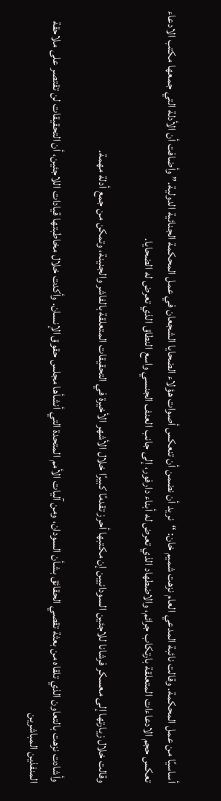أساسيًا من عمل المحكمة. وقالت نائبة المدعي العام نزهت شميم خان: “نريد أن نضمن أن تنعكس أصوات هؤلاء الضحايا الشجعان في عمل المحكمة الجنائية الدولية.” وأضافت أن الأدلة التي جمعها مكتب الادعاء تعكس حجم الادعاءات المتعلقة بارتكاب جرائم، والاضطهاد الذي تعرض له أبناء دارفور، إلى جانب العنف الجنسي واسع النطاق الذي تعرض له الضحايا.

وقالت خلال زيارتها إلى معسكر فرشانا للاجئين السودانيين إن مكتبها أحرز تقدمًا كبيرًا خلال الأشهر الأخيرة في التحقيقات المتعلقة بالفاشر والجنينة، وتمكن من جمع أدلة مهمة.

وأشادت نزهت بالتعاون الذي تلقاه من بعثة تقصي الحقائق بشأن السودان، ومن آليات الأمم المتحدة التي أنشأها مجلس حقوق الإنسان. وأكدت خلال مخاطبتها قيادات اللاجئين، أن التحقيقات لن تقتصر على ملاحقة المنفذين المباشرين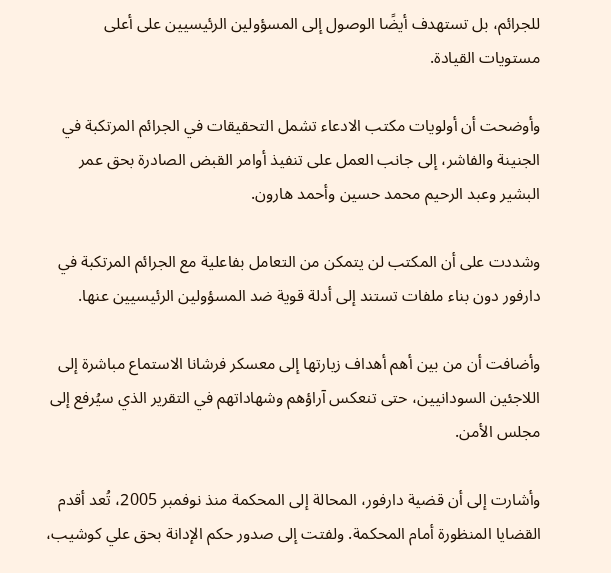للجرائم، بل تستهدف أيضًا الوصول إلى المسؤولين الرئيسيين على أعلى مستويات القيادة.

وأوضحت أن أولويات مكتب الادعاء تشمل التحقيقات في الجرائم المرتكبة في الجنينة والفاشر، إلى جانب العمل على تنفيذ أوامر القبض الصادرة بحق عمر البشير وعبد الرحيم محمد حسين وأحمد هارون.

وشددت على أن المكتب لن يتمكن من التعامل بفاعلية مع الجرائم المرتكبة في دارفور دون بناء ملفات تستند إلى أدلة قوية ضد المسؤولين الرئيسيين عنها.

وأضافت أن من بين أهم أهداف زيارتها إلى معسكر فرشانا الاستماع مباشرة إلى اللاجئين السودانيين، حتى تنعكس آراؤهم وشهاداتهم في التقرير الذي سيُرفع إلى مجلس الأمن.

وأشارت إلى أن قضية دارفور، المحالة إلى المحكمة منذ نوفمبر 2005، تُعد أقدم القضايا المنظورة أمام المحكمة. ولفتت إلى صدور حكم الإدانة بحق علي كوشيب،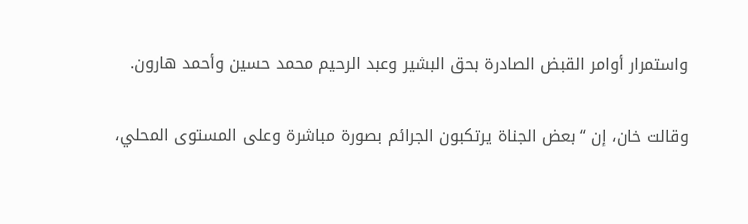واستمرار أوامر القبض الصادرة بحق البشير وعبد الرحيم محمد حسين وأحمد هارون.

وقالت خان، إن “بعض الجناة يرتكبون الجرائم بصورة مباشرة وعلى المستوى المحلي،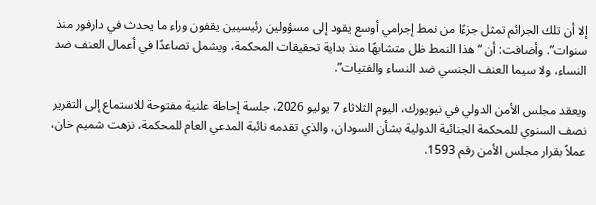إلا أن تلك الجرائم تمثل جزءًا من نمط إجرامي أوسع يقود إلى مسؤولين رئيسيين يقفون وراء ما يحدث في دارفور منذ سنوات”. وأضافت: أن “هذا النمط ظل متشابهًا منذ بداية تحقيقات المحكمة، ويشمل تصاعدًا في أعمال العنف ضد النساء، ولا سيما العنف الجنسي ضد النساء والفتيات”.

ويعقد مجلس الأمن الدولي في نيويورك، اليوم الثلاثاء 7 يوليو 2026، جلسة إحاطة علنية مفتوحة للاستماع إلى التقرير نصف السنوي للمحكمة الجنائية الدولية بشأن السودان، والذي تقدمه نائبة المدعي العام للمحكمة، نزهت شميم خان، عملاً بقرار مجلس الأمن رقم 1593.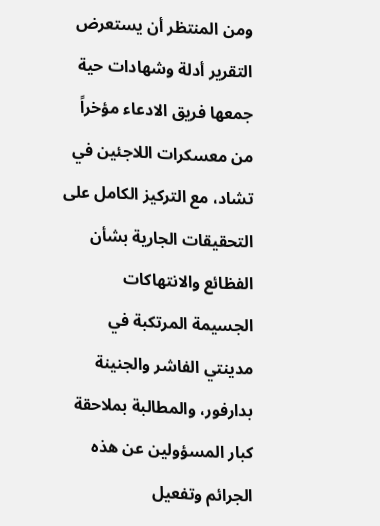ومن المنتظر أن يستعرض التقرير أدلة وشهادات حية جمعها فريق الادعاء مؤخراً من معسكرات اللاجئين في تشاد، مع التركيز الكامل على التحقيقات الجارية بشأن الفظائع والانتهاكات الجسيمة المرتكبة في مدينتي الفاشر والجنينة بدارفور، والمطالبة بملاحقة كبار المسؤولين عن هذه الجرائم وتفعيل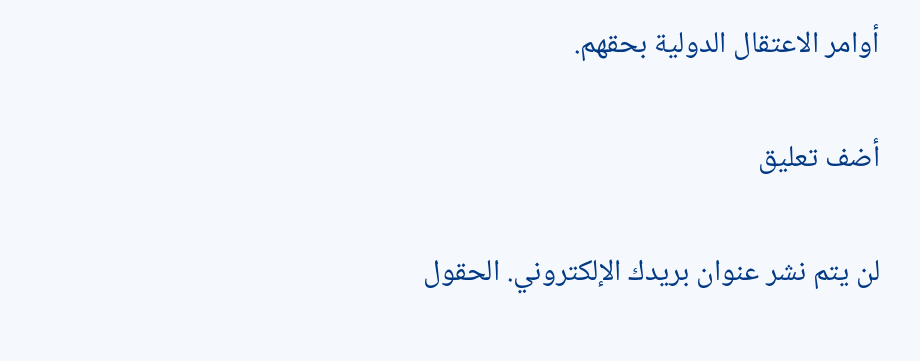أوامر الاعتقال الدولية بحقهم.

أضف تعليق

لن يتم نشر عنوان بريدك الإلكتروني. الحقول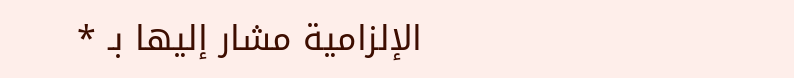الإلزامية مشار إليها بـ *